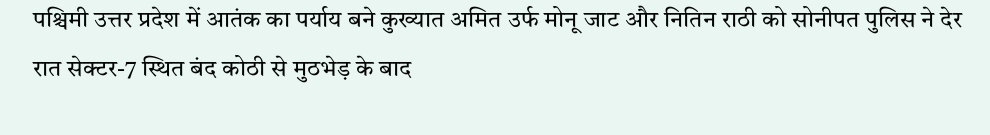पश्चिमी उत्तर प्रदेश में आतंक का पर्याय बने कुख्यात अमित उर्फ मोनू जाट और नितिन राठी को सोनीपत पुलिस ने देर रात सेक्टर-7 स्थित बंद कोठी से मुठभेड़ के बाद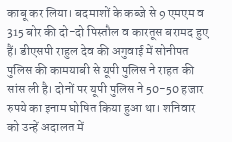काबू कर लिया। बदमाशों के कब्जे से 9 एमएम व 315 बोर की दो-दो पिस्तौल व कारतूस बरामद हुए हैं। डीएसपी राहुल देव की अगुवाई में सोनीपत पुलिस की कामयाबी से यूपी पुलिस ने राहत की सांस ली है। दोनों पर यूपी पुलिस ने 50-50 हजार रुपये का इनाम घोषित किया हुआ था। शनिवार को उन्हें अदालत में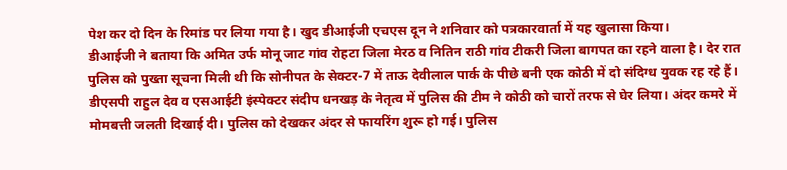पेश कर दो दिन के रिमांड पर लिया गया है। खुद डीआईजी एचएस दून ने शनिवार को पत्रकारवार्ता में यह खुलासा किया।
डीआईजी ने बताया कि अमित उर्फ मोनू जाट गांव रोहटा जिला मेरठ व नितिन राठी गांव टीकरी जिला बागपत का रहने वाला है। देर रात पुलिस को पुख्ता सूचना मिली थी कि सोनीपत के सेक्टर-7 में ताऊ देवीलाल पार्क के पीछे बनी एक कोठी में दो संदिग्ध युवक रह रहे हैं। डीएसपी राहुल देव व एसआईटी इंस्पेक्टर संदीप धनखड़ के नेतृत्व में पुलिस की टीम ने कोठी को चारों तरफ से घेर लिया। अंदर कमरे में मोमबत्ती जलती दिखाई दी। पुलिस को देखकर अंदर से फायरिंग शुरू हो गई। पुलिस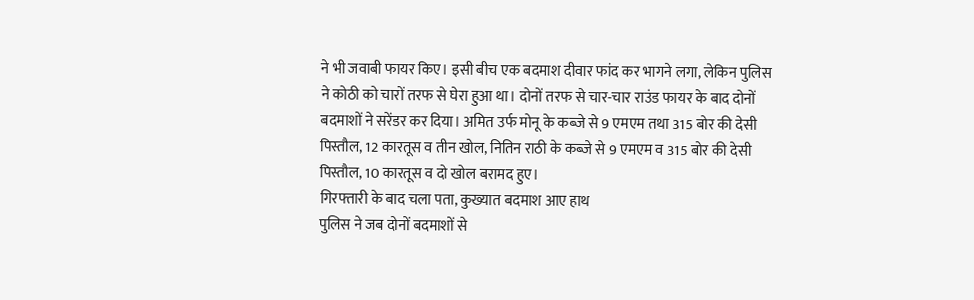ने भी जवाबी फायर किए। इसी बीच एक बदमाश दीवार फांद कर भागने लगा, लेकिन पुलिस ने कोठी को चारों तरफ से घेरा हुआ था। दोनों तरफ से चार-चार राउंड फायर के बाद दोनों बदमाशों ने सरेंडर कर दिया। अमित उर्फ मोनू के कब्जे से 9 एमएम तथा 315 बोर की देसी पिस्तौल, 12 कारतूस व तीन खोल, नितिन राठी के कब्जे से 9 एमएम व 315 बोर की देसी पिस्तौल, 10 कारतूस व दो खोल बरामद हुए।
गिरफ्तारी के बाद चला पता, कुख्यात बदमाश आए हाथ
पुलिस ने जब दोनों बदमाशों से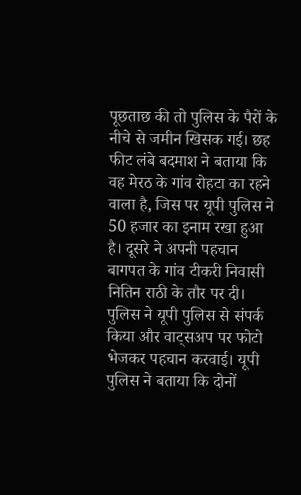पूछताछ की तो पुलिस के पैरों के नीचे से जमीन खिसक गई। छह फीट लंबे बदमाश ने बताया कि वह मेरठ के गांव रोहटा का रहने वाला है, जिस पर यूपी पुलिस ने 50 हजार का इनाम रखा हुआ है। दूसरे ने अपनी पहचान बागपत के गांव टीकरी निवासी नितिन राठी के तौर पर दी। पुलिस ने यूपी पुलिस से संपर्क किया और वाट्सअप पर फोटो भेजकर पहचान करवाई। यूपी पुलिस ने बताया कि दोनों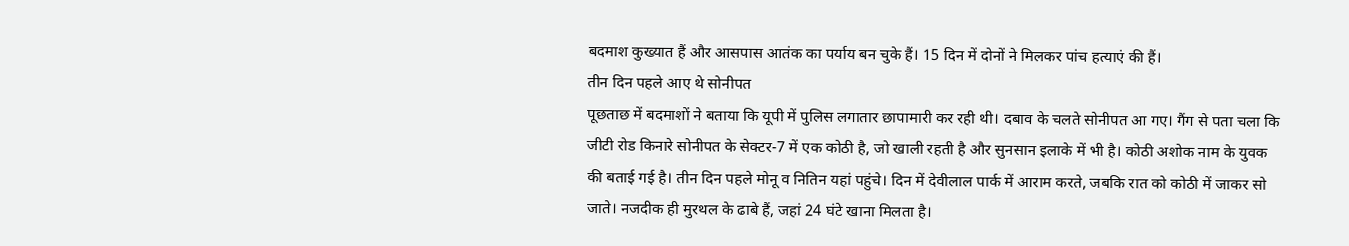बदमाश कुख्यात हैं और आसपास आतंक का पर्याय बन चुके हैं। 15 दिन में दोनों ने मिलकर पांच हत्याएं की हैं।
तीन दिन पहले आए थे सोनीपत
पूछताछ में बदमाशों ने बताया कि यूपी में पुलिस लगातार छापामारी कर रही थी। दबाव के चलते सोनीपत आ गए। गैंग से पता चला कि जीटी रोड किनारे सोनीपत के सेक्टर-7 में एक कोठी है, जो खाली रहती है और सुनसान इलाके में भी है। कोठी अशोक नाम के युवक की बताई गई है। तीन दिन पहले मोनू व नितिन यहां पहुंचे। दिन में देवीलाल पार्क में आराम करते, जबकि रात को कोठी में जाकर सो जाते। नजदीक ही मुरथल के ढाबे हैं, जहां 24 घंटे खाना मिलता है।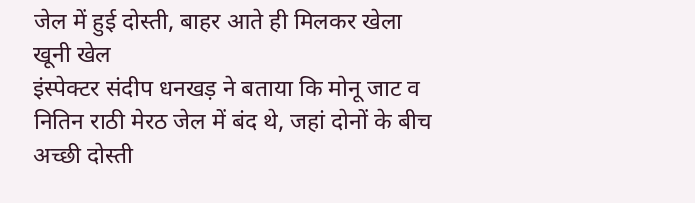जेल में हुई दोस्ती, बाहर आते ही मिलकर खेला खूनी खेल
इंस्पेक्टर संदीप धनखड़ ने बताया कि मोनू जाट व नितिन राठी मेरठ जेल में बंद थे, जहां दोनों के बीच अच्छी दोस्ती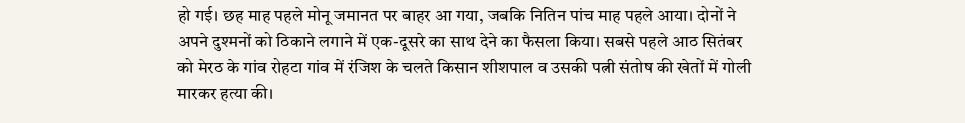हो गई। छह माह पहले मोनू जमानत पर बाहर आ गया, जबकि नितिन पांच माह पहले आया। दोनों ने अपने दुश्मनों को ठिकाने लगाने में एक-दूसरे का साथ देने का फैसला किया। सबसे पहले आठ सितंबर को मेरठ के गांव रोहटा गांव में रंजिश के चलते किसान शीशपाल व उसकी पत्नी संतोष की खेतों में गोली मारकर हत्या की।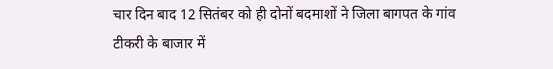चार दिन बाद 12 सितंबर को ही दोनों बदमाशों ने जिला बागपत के गांव टीकरी के बाजार में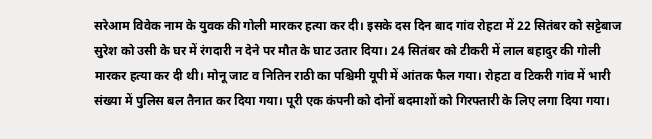सरेआम विवेक नाम के युवक की गोली मारकर हत्या कर दी। इसके दस दिन बाद गांव रोहटा में 22 सितंबर को सट्टेबाज सुरेश को उसी के घर में रंगदारी न देने पर मौत के घाट उतार दिया। 24 सितंबर को टीकरी में लाल बहादुर की गोली मारकर हत्या कर दी थी। मोनू जाट व नितिन राठी का पश्चिमी यूपी में आंतक फैल गया। रोहटा व टिकरी गांव में भारी संख्या में पुलिस बल तैनात कर दिया गया। पूरी एक कंपनी को दोनों बदमाशों को गिरफ्तारी के लिए लगा दिया गया।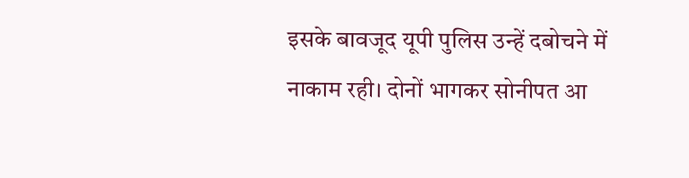इसके बावजूद यूपी पुलिस उन्हें दबोचने में नाकाम रही। दोनों भागकर सोनीपत आ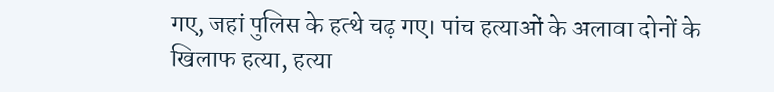गए, जहां पुलिस के हत्थे चढ़ गए। पांच हत्याओं के अलावा दोनों के खिलाफ हत्या, हत्या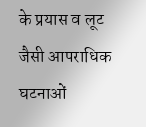के प्रयास व लूट जैसी आपराधिक घटनाओं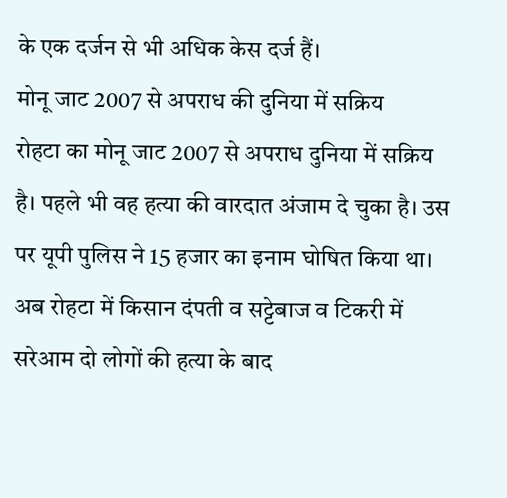के एक दर्जन से भी अधिक केस दर्ज हैं।
मोनू जाट 2007 से अपराध की दुनिया में सक्रिय
रोहटा का मोनू जाट 2007 से अपराध दुनिया में सक्रिय है। पहले भी वह हत्या की वारदात अंजाम दे चुका है। उस पर यूपी पुलिस ने 15 हजार का इनाम घोषित किया था। अब रोहटा में किसान दंपती व सट्टेबाज व टिकरी में सरेआम दो लोगों की हत्या के बाद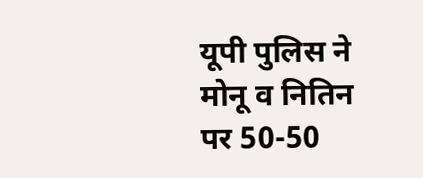यूपी पुलिस ने मोनू व नितिन पर 50-50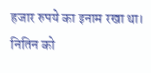हजार रुपये का इनाम रखा था। नितिन को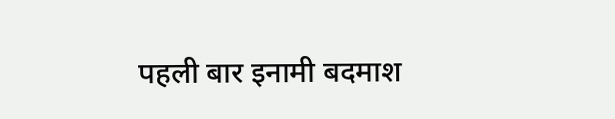पहली बार इनामी बदमाश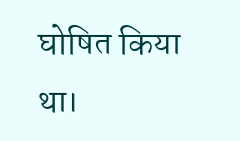घोषित किया था।